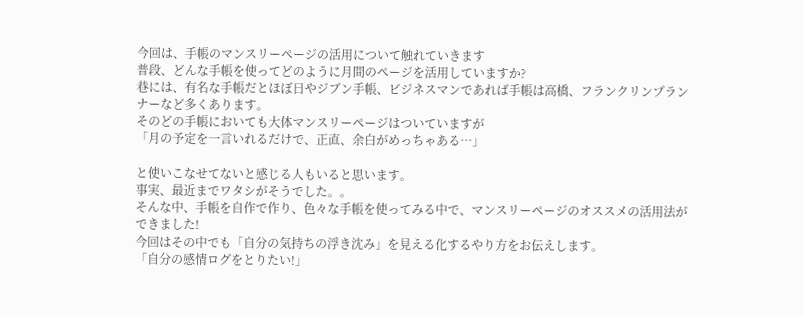今回は、手帳のマンスリーページの活用について触れていきます
普段、どんな手帳を使ってどのように月間のページを活用していますか?
巷には、有名な手帳だとほぼ日やジブン手帳、ビジネスマンであれば手帳は高橋、フランクリンプランナーなど多くあります。
そのどの手帳においても大体マンスリーページはついていますが
「月の予定を一言いれるだけで、正直、余白がめっちゃある…」

と使いこなせてないと感じる人もいると思います。
事実、最近までワタシがそうでした。。
そんな中、手帳を自作で作り、色々な手帳を使ってみる中で、マンスリーページのオススメの活用法ができました!
今回はその中でも「自分の気持ちの浮き沈み」を見える化するやり方をお伝えします。
「自分の感情ログをとりたい!」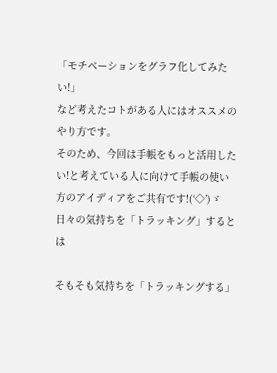「モチベーションをグラフ化してみたい!」
など考えたコトがある人にはオススメのやり方です。
そのため、今回は手帳をもっと活用したい!と考えている人に向けて手帳の使い方のアイディアをご共有です!(‘◇’)ゞ
日々の気持ちを「トラッキング」するとは

そもそも気持ちを「トラッキングする」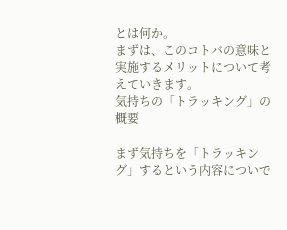とは何か。
まずは、このコトバの意味と実施するメリットについて考えていきます。
気持ちの「トラッキング」の概要

まず気持ちを「トラッキング」するという内容についで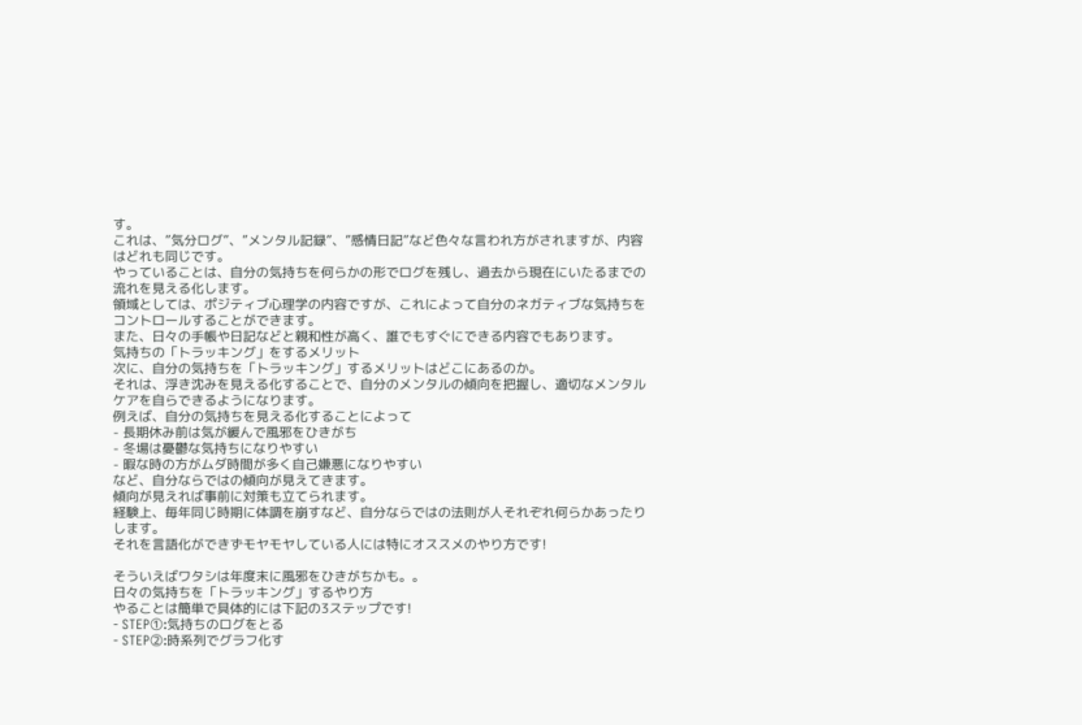す。
これは、”気分ログ”、”メンタル記録”、”感情日記”など色々な言われ方がされますが、内容はどれも同じです。
やっていることは、自分の気持ちを何らかの形でログを残し、過去から現在にいたるまでの流れを見える化します。
領域としては、ポジティブ心理学の内容ですが、これによって自分のネガティブな気持ちをコントロールすることができます。
また、日々の手帳や日記などと親和性が高く、誰でもすぐにできる内容でもあります。
気持ちの「トラッキング」をするメリット
次に、自分の気持ちを「トラッキング」するメリットはどこにあるのか。
それは、浮き沈みを見える化することで、自分のメンタルの傾向を把握し、適切なメンタルケアを自らできるようになります。
例えば、自分の気持ちを見える化することによって
- 長期休み前は気が緩んで風邪をひきがち
- 冬場は憂鬱な気持ちになりやすい
- 暇な時の方がムダ時間が多く自己嫌悪になりやすい
など、自分ならではの傾向が見えてきます。
傾向が見えれば事前に対策も立てられます。
経験上、毎年同じ時期に体調を崩すなど、自分ならではの法則が人それぞれ何らかあったりします。
それを言語化ができずモヤモヤしている人には特にオススメのやり方です!

そういえばワタシは年度末に風邪をひきがちかも。。
日々の気持ちを「トラッキング」するやり方
やることは簡単で具体的には下記の3ステップです!
- STEP①:気持ちのログをとる
- STEP②:時系列でグラフ化す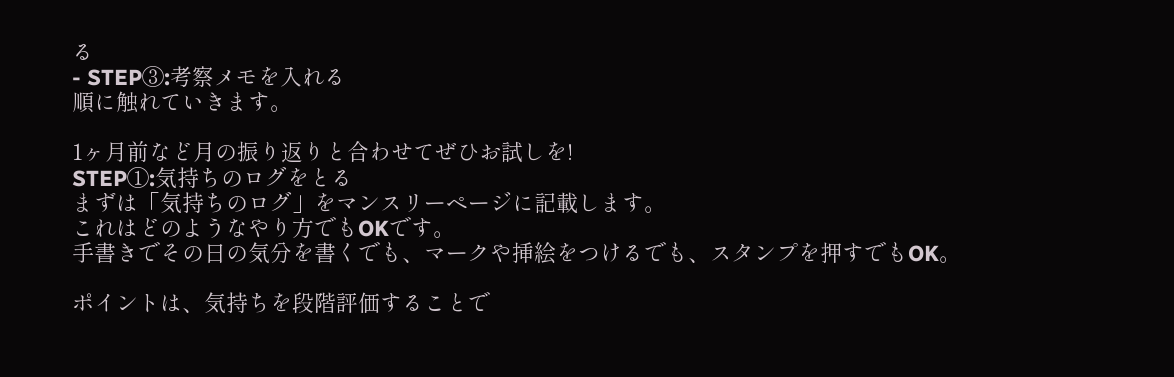る
- STEP③:考察メモを入れる
順に触れていきます。

1ヶ月前など月の振り返りと合わせてぜひお試しを!
STEP①:気持ちのログをとる
まずは「気持ちのログ」をマンスリーページに記載します。
これはどのようなやり方でもOKです。
手書きでその日の気分を書くでも、マークや挿絵をつけるでも、スタンプを押すでもOK。

ポイントは、気持ちを段階評価することで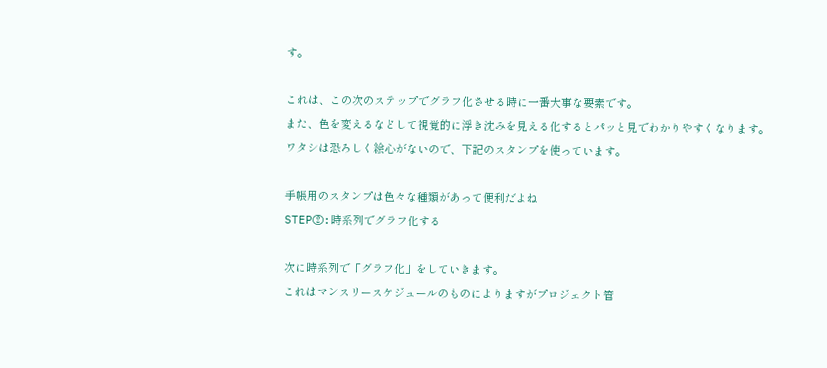す。

これは、この次のステップでグラフ化させる時に一番大事な要素です。
また、色を変えるなどして視覚的に浮き沈みを見える化するとパッと見でわかりやすくなります。
ワタシは恐ろしく絵心がないので、下記のスタンプを使っています。

手帳用のスタンプは色々な種類があって便利だよね
STEP②:時系列でグラフ化する

次に時系列で「グラフ化」をしていきます。
これはマンスリースケジュールのものによりますがプロジェクト管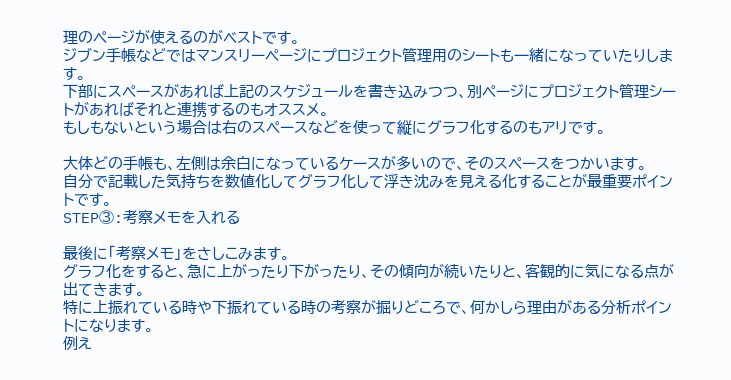理のページが使えるのがベストです。
ジブン手帳などではマンスリーページにプロジェクト管理用のシートも一緒になっていたりします。
下部にスペースがあれば上記のスケジュールを書き込みつつ、別ページにプロジェクト管理シートがあればそれと連携するのもオススメ。
もしもないという場合は右のスペースなどを使って縦にグラフ化するのもアリです。

大体どの手帳も、左側は余白になっているケースが多いので、そのスペースをつかいます。
自分で記載した気持ちを数値化してグラフ化して浮き沈みを見える化することが最重要ポイントです。
STEP③:考察メモを入れる

最後に「考察メモ」をさしこみます。
グラフ化をすると、急に上がったり下がったり、その傾向が続いたりと、客観的に気になる点が出てきます。
特に上振れている時や下振れている時の考察が掘りどころで、何かしら理由がある分析ポイントになります。
例え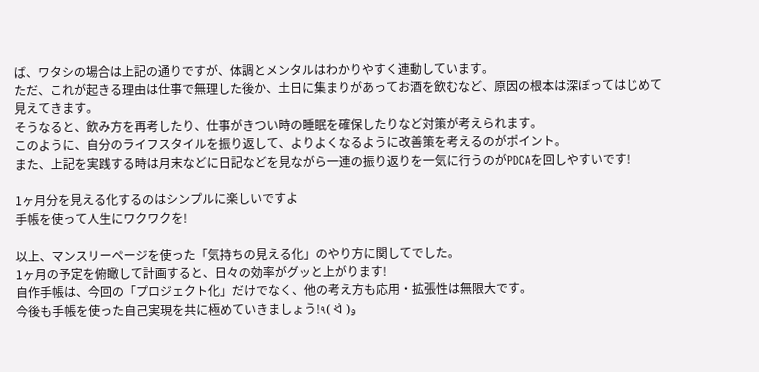ば、ワタシの場合は上記の通りですが、体調とメンタルはわかりやすく連動しています。
ただ、これが起きる理由は仕事で無理した後か、土日に集まりがあってお酒を飲むなど、原因の根本は深ぼってはじめて見えてきます。
そうなると、飲み方を再考したり、仕事がきつい時の睡眠を確保したりなど対策が考えられます。
このように、自分のライフスタイルを振り返して、よりよくなるように改善策を考えるのがポイント。
また、上記を実践する時は月末などに日記などを見ながら一連の振り返りを一気に行うのがPDCAを回しやすいです!

1ヶ月分を見える化するのはシンプルに楽しいですよ
手帳を使って人生にワクワクを!

以上、マンスリーページを使った「気持ちの見える化」のやり方に関してでした。
1ヶ月の予定を俯瞰して計画すると、日々の効率がグッと上がります!
自作手帳は、今回の「プロジェクト化」だけでなく、他の考え方も応用・拡張性は無限大です。
今後も手帳を使った自己実現を共に極めていきましょう!٩( ᐛ )و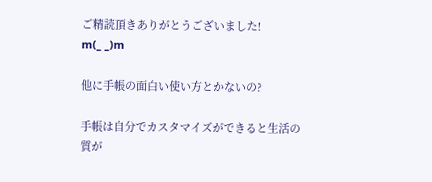ご精読頂きありがとうございました!
m(_ _)m

他に手帳の面白い使い方とかないの?

手帳は自分でカスタマイズができると生活の質が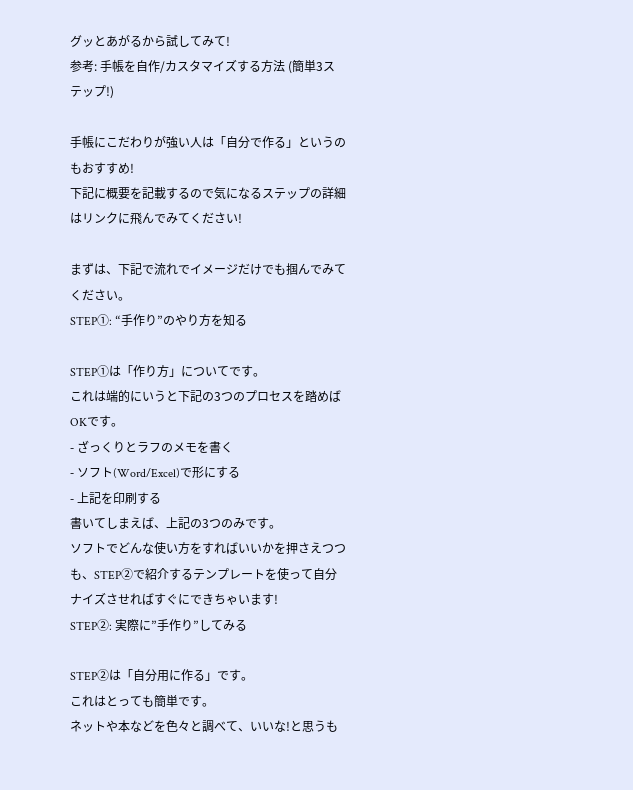グッとあがるから試してみて!
参考: 手帳を自作/カスタマイズする方法 (簡単3ステップ!)

手帳にこだわりが強い人は「自分で作る」というのもおすすめ!
下記に概要を記載するので気になるステップの詳細はリンクに飛んでみてください!

まずは、下記で流れでイメージだけでも掴んでみてください。
STEP①: “手作り”のやり方を知る

STEP①は「作り方」についてです。
これは端的にいうと下記の3つのプロセスを踏めばOKです。
- ざっくりとラフのメモを書く
- ソフト(Word/Excel)で形にする
- 上記を印刷する
書いてしまえば、上記の3つのみです。
ソフトでどんな使い方をすればいいかを押さえつつも、STEP②で紹介するテンプレートを使って自分ナイズさせればすぐにできちゃいます!
STEP②: 実際に”手作り”してみる

STEP②は「自分用に作る」です。
これはとっても簡単です。
ネットや本などを色々と調べて、いいな!と思うも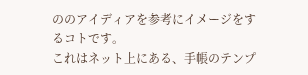ののアイディアを参考にイメージをするコトです。
これはネット上にある、手帳のテンプ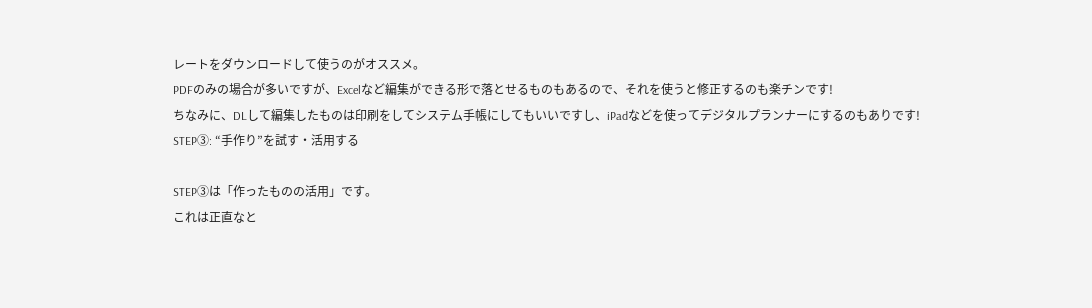レートをダウンロードして使うのがオススメ。
PDFのみの場合が多いですが、Excelなど編集ができる形で落とせるものもあるので、それを使うと修正するのも楽チンです!
ちなみに、DLして編集したものは印刷をしてシステム手帳にしてもいいですし、iPadなどを使ってデジタルプランナーにするのもありです!
STEP③: “手作り”を試す・活用する

STEP③は「作ったものの活用」です。
これは正直なと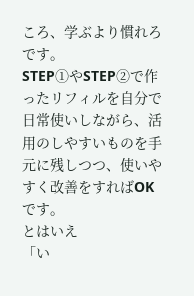ころ、学ぶより慣れろです。
STEP①やSTEP②で作ったリフィルを自分で日常使いしながら、活用のしやすいものを手元に残しつつ、使いやすく改善をすればOKです。
とはいえ
「い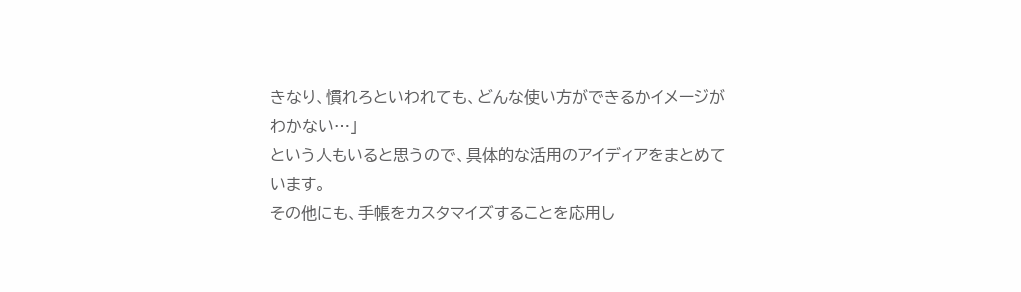きなり、慣れろといわれても、どんな使い方ができるかイメージがわかない…」
という人もいると思うので、具体的な活用のアイディアをまとめています。
その他にも、手帳をカスタマイズすることを応用し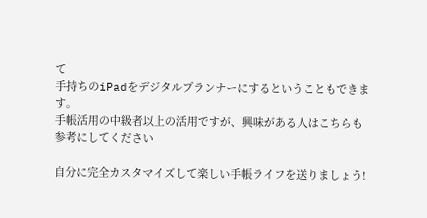て
手持ちのiPadをデジタルプランナーにするということもできます。
手帳活用の中級者以上の活用ですが、興味がある人はこちらも参考にしてください

自分に完全カスタマイズして楽しい手帳ライフを送りましょう!